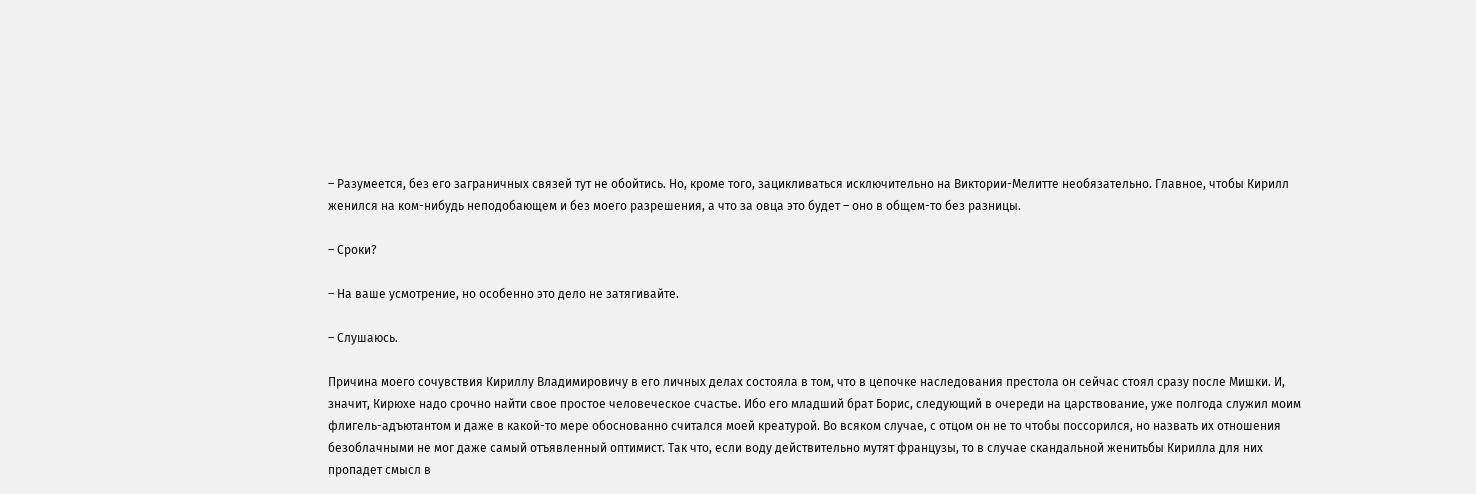– Разумеется, без его заграничных связей тут не обойтись. Но, кроме того, зацикливаться исключительно на Виктории-Мелитте необязательно. Главное, чтобы Кирилл женился на ком-нибудь неподобающем и без моего разрешения, а что за овца это будет – оно в общем-то без разницы.

– Сроки?

– На ваше усмотрение, но особенно это дело не затягивайте.

– Слушаюсь.

Причина моего сочувствия Кириллу Владимировичу в его личных делах состояла в том, что в цепочке наследования престола он сейчас стоял сразу после Мишки. И, значит, Кирюхе надо срочно найти свое простое человеческое счастье. Ибо его младший брат Борис, следующий в очереди на царствование, уже полгода служил моим флигель-адъютантом и даже в какой-то мере обоснованно считался моей креатурой. Во всяком случае, с отцом он не то чтобы поссорился, но назвать их отношения безоблачными не мог даже самый отъявленный оптимист. Так что, если воду действительно мутят французы, то в случае скандальной женитьбы Кирилла для них пропадет смысл в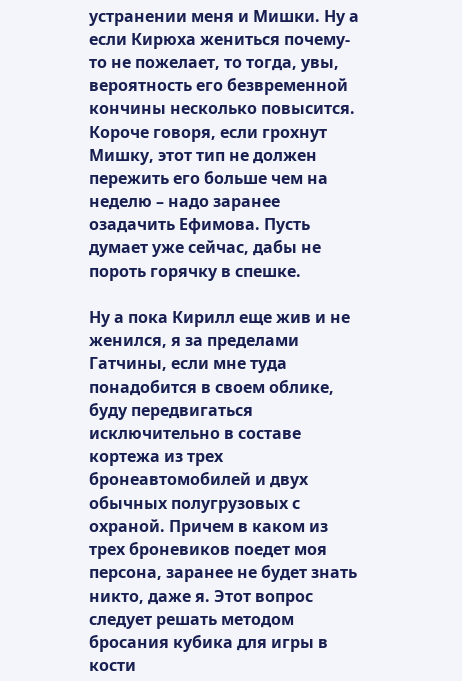устранении меня и Мишки. Ну а если Кирюха жениться почему-то не пожелает, то тогда, увы, вероятность его безвременной кончины несколько повысится. Короче говоря, если грохнут Мишку, этот тип не должен пережить его больше чем на неделю – надо заранее озадачить Ефимова. Пусть думает уже сейчас, дабы не пороть горячку в спешке.

Ну а пока Кирилл еще жив и не женился, я за пределами Гатчины, если мне туда понадобится в своем облике, буду передвигаться исключительно в составе кортежа из трех бронеавтомобилей и двух обычных полугрузовых с охраной. Причем в каком из трех броневиков поедет моя персона, заранее не будет знать никто, даже я. Этот вопрос следует решать методом бросания кубика для игры в кости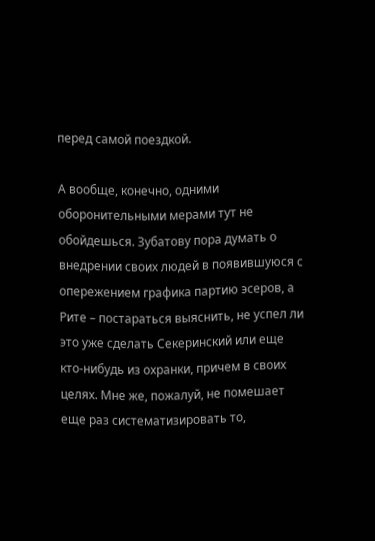перед самой поездкой.

А вообще, конечно, одними оборонительными мерами тут не обойдешься. Зубатову пора думать о внедрении своих людей в появившуюся с опережением графика партию эсеров, а Рите – постараться выяснить, не успел ли это уже сделать Секеринский или еще кто-нибудь из охранки, причем в своих целях. Мне же, пожалуй, не помешает еще раз систематизировать то,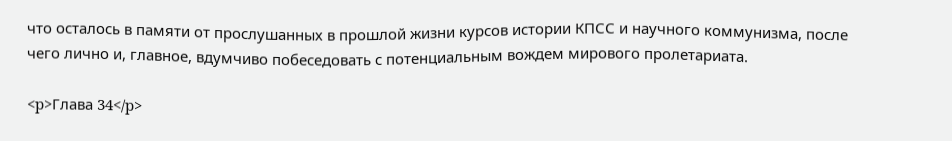что осталось в памяти от прослушанных в прошлой жизни курсов истории КПСС и научного коммунизма, после чего лично и, главное, вдумчиво побеседовать с потенциальным вождем мирового пролетариата.

<p>Глава 34</p>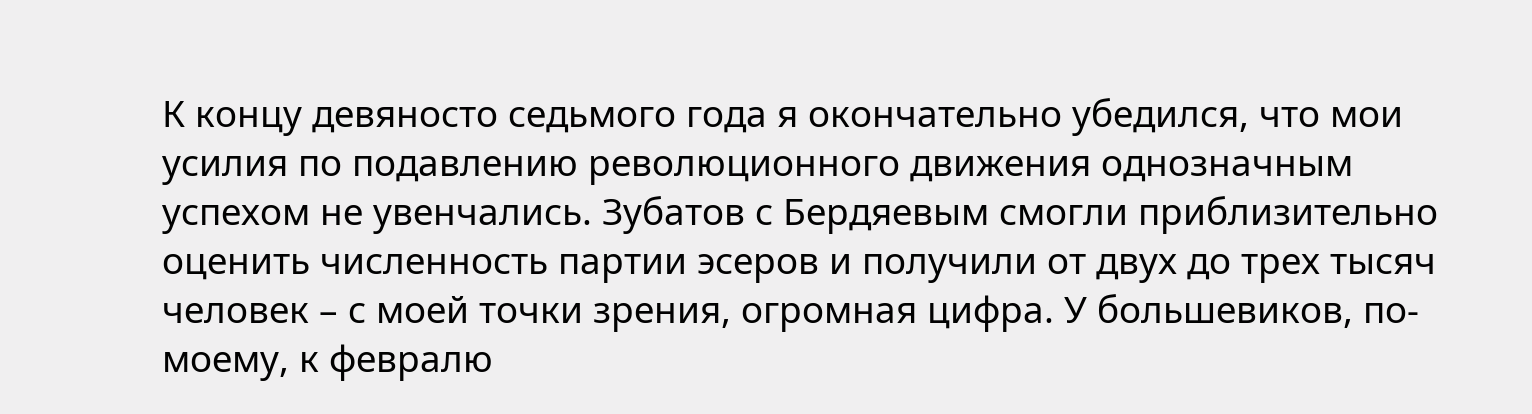К концу девяносто седьмого года я окончательно убедился, что мои усилия по подавлению революционного движения однозначным успехом не увенчались. Зубатов с Бердяевым смогли приблизительно оценить численность партии эсеров и получили от двух до трех тысяч человек – с моей точки зрения, огромная цифра. У большевиков, по-моему, к февралю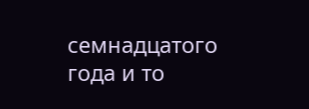семнадцатого года и то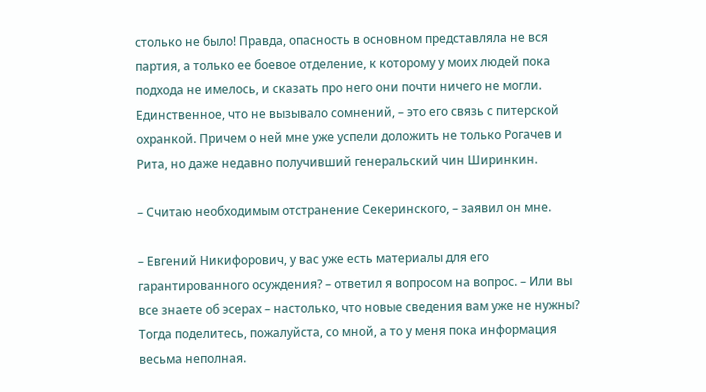столько не было! Правда, опасность в основном представляла не вся партия, а только ее боевое отделение, к которому у моих людей пока подхода не имелось, и сказать про него они почти ничего не могли. Единственное, что не вызывало сомнений, – это его связь с питерской охранкой. Причем о ней мне уже успели доложить не только Рогачев и Рита, но даже недавно получивший генеральский чин Ширинкин.

– Считаю необходимым отстранение Секеринского, – заявил он мне.

– Евгений Никифорович, у вас уже есть материалы для его гарантированного осуждения? – ответил я вопросом на вопрос. – Или вы все знаете об эсерах – настолько, что новые сведения вам уже не нужны? Тогда поделитесь, пожалуйста, со мной, а то у меня пока информация весьма неполная.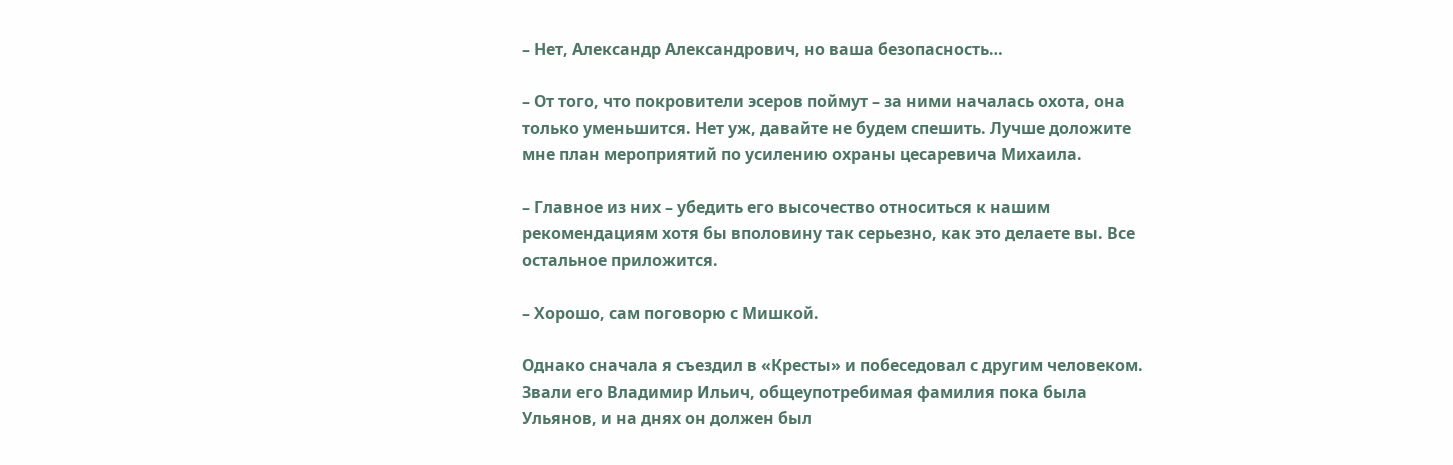– Нет, Александр Александрович, но ваша безопасность…

– От того, что покровители эсеров поймут – за ними началась охота, она только уменьшится. Нет уж, давайте не будем спешить. Лучше доложите мне план мероприятий по усилению охраны цесаревича Михаила.

– Главное из них – убедить его высочество относиться к нашим рекомендациям хотя бы вполовину так серьезно, как это делаете вы. Все остальное приложится.

– Хорошо, сам поговорю с Мишкой.

Однако сначала я съездил в «Кресты» и побеседовал с другим человеком. Звали его Владимир Ильич, общеупотребимая фамилия пока была Ульянов, и на днях он должен был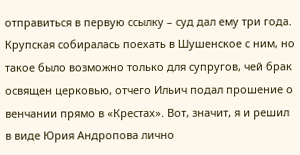отправиться в первую ссылку – суд дал ему три года. Крупская собиралась поехать в Шушенское с ним, но такое было возможно только для супругов, чей брак освящен церковью, отчего Ильич подал прошение о венчании прямо в «Крестах». Вот, значит, я и решил в виде Юрия Андропова лично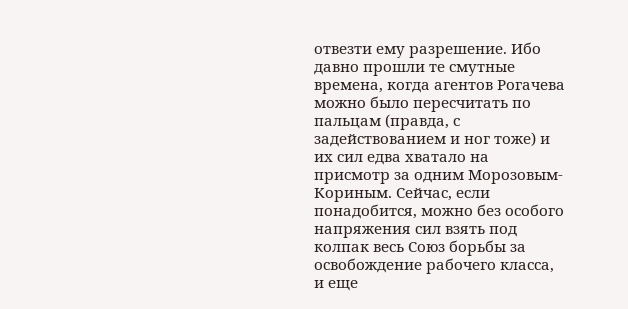отвезти ему разрешение. Ибо давно прошли те смутные времена, когда агентов Рогачева можно было пересчитать по пальцам (правда, с задействованием и ног тоже) и их сил едва хватало на присмотр за одним Морозовым-Кориным. Сейчас, если понадобится, можно без особого напряжения сил взять под колпак весь Союз борьбы за освобождение рабочего класса, и еще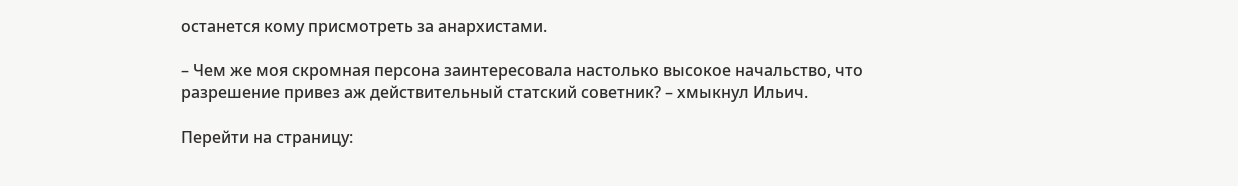останется кому присмотреть за анархистами.

– Чем же моя скромная персона заинтересовала настолько высокое начальство, что разрешение привез аж действительный статский советник? – хмыкнул Ильич.

Перейти на страницу: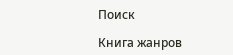Поиск

Книга жанров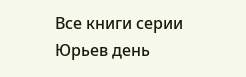Все книги серии Юрьев день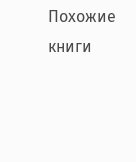Похожие книги